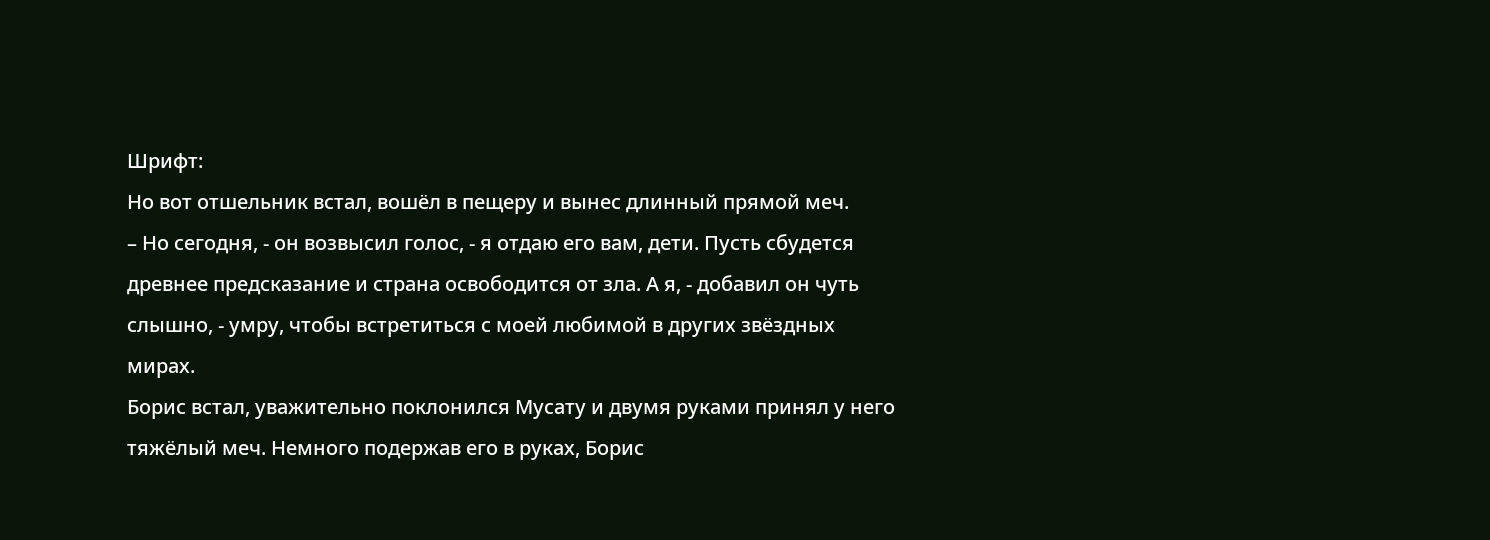Шрифт:
Но вот отшельник встал, вошёл в пещеру и вынес длинный прямой меч.
– Но сегодня, - он возвысил голос, - я отдаю его вам, дети. Пусть сбудется древнее предсказание и страна освободится от зла. А я, - добавил он чуть слышно, - умру, чтобы встретиться с моей любимой в других звёздных мирах.
Борис встал, уважительно поклонился Мусату и двумя руками принял у него тяжёлый меч. Немного подержав его в руках, Борис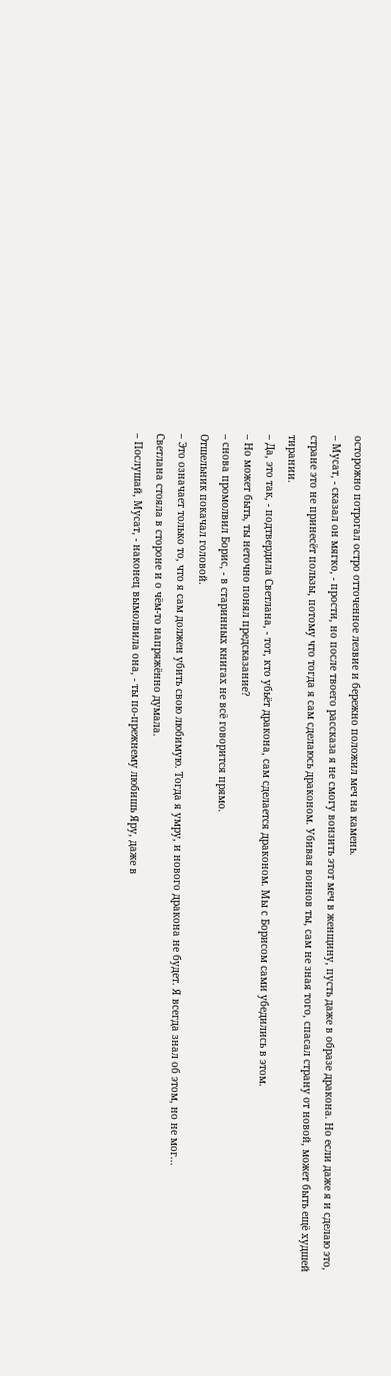осторожно потрогал остро отточенное лезвие и бережно положил меч на камень.
– Мусат, - сказал он мягко, - прости, но после твоего рассказа я не смогу вонзить этот меч в женщину, пусть даже в образе дракона. Но если даже я и сделаю это, стране это не принесёт пользы, потому что тогда я сам сделаюсь драконом. Убивая воинов ты, сам не зная того, спасал страну от новой, может быть ещё худшей тирании.
– Да, это так, - подтвердила Светлана, - тот, кто убьёт дракона, сам сделается драконом. Мы с Борисом сами убедились в этом.
– Но может быть, ты неточно понял предсказание?
– снова промолвил Борис, - в старинных книгах не всё говорится прямо.
Отшельник покачал головой.
– Это означает только то, что я сам должен убить свою любимую. Тогда я умру, и нового дракона не будет. Я всегда знал об этом, но не мог...
Светлана стояла в стороне и о чём-то напряжённо думала.
– Послушай, Мусат, - наконец вымолвила она, - ты по-прежнему любишь Яру, даже в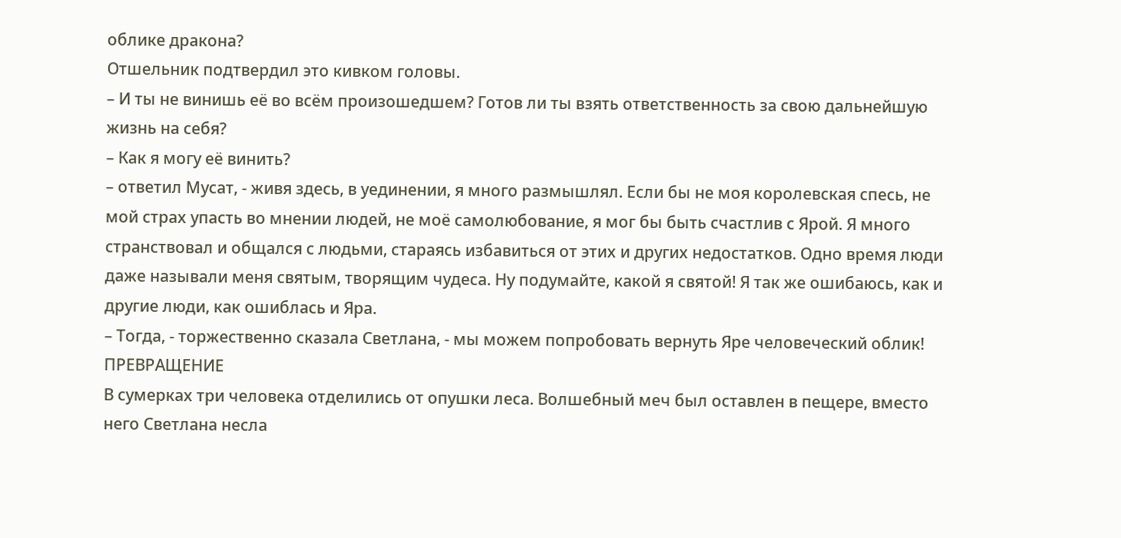облике дракона?
Отшельник подтвердил это кивком головы.
– И ты не винишь её во всём произошедшем? Готов ли ты взять ответственность за свою дальнейшую жизнь на себя?
– Как я могу её винить?
– ответил Мусат, - живя здесь, в уединении, я много размышлял. Если бы не моя королевская спесь, не мой страх упасть во мнении людей, не моё самолюбование, я мог бы быть счастлив с Ярой. Я много странствовал и общался с людьми, стараясь избавиться от этих и других недостатков. Одно время люди даже называли меня святым, творящим чудеса. Ну подумайте, какой я святой! Я так же ошибаюсь, как и другие люди, как ошиблась и Яра.
– Тогда, - торжественно сказала Светлана, - мы можем попробовать вернуть Яре человеческий облик!
ПРЕВРАЩЕНИЕ
В сумерках три человека отделились от опушки леса. Волшебный меч был оставлен в пещере, вместо него Светлана несла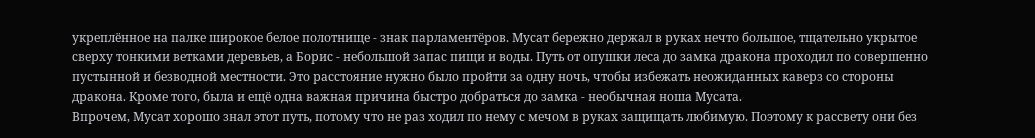укреплённое на палке широкое белое полотнище - знак парламентёров. Мусат бережно держал в руках нечто большое, тщательно укрытое сверху тонкими ветками деревьев, а Борис - небольшой запас пищи и воды. Путь от опушки леса до замка дракона проходил по совершенно пустынной и безводной местности. Это расстояние нужно было пройти за одну ночь, чтобы избежать неожиданных каверз со стороны дракона. Кроме того, была и ещё одна важная причина быстро добраться до замка - необычная ноша Мусата.
Впрочем, Мусат хорошо знал этот путь, потому что не раз ходил по нему с мечом в руках защищать любимую. Поэтому к рассвету они без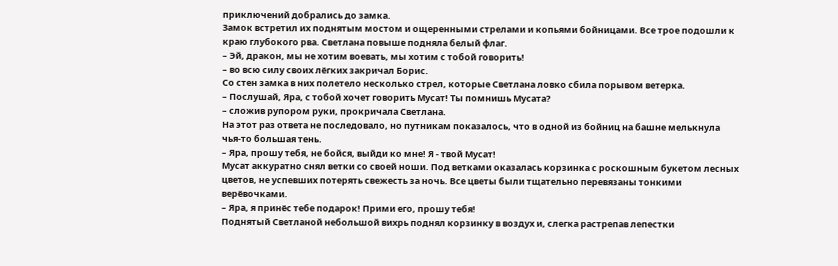приключений добрались до замка.
Замок встретил их поднятым мостом и ощеренными стрелами и копьями бойницами. Все трое подошли к краю глубокого рва. Светлана повыше подняла белый флаг.
– Эй, дракон, мы не хотим воевать, мы хотим с тобой говорить!
– во всю силу своих лёгких закричал Борис.
Со стен замка в них полетело несколько стрел, которые Светлана ловко сбила порывом ветерка.
– Послушай, Яра, с тобой хочет говорить Мусат! Ты помнишь Мусата?
– сложив рупором руки, прокричала Светлана.
На этот раз ответа не последовало, но путникам показалось, что в одной из бойниц на башне мелькнула чья-то большая тень.
– Яра, прошу тебя, не бойся, выйди ко мне! Я - твой Мусат!
Мусат аккуратно снял ветки со своей ноши. Под ветками оказалась корзинка с роскошным букетом лесных цветов, не успевших потерять свежесть за ночь. Все цветы были тщательно перевязаны тонкими верёвочками.
– Яра, я принёс тебе подарок! Прими его, прошу тебя!
Поднятый Светланой небольшой вихрь поднял корзинку в воздух и, слегка растрепав лепестки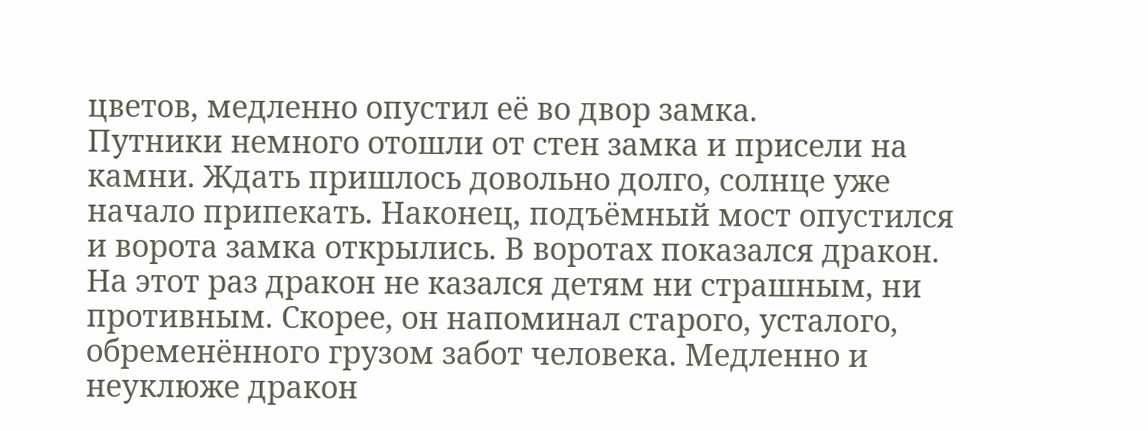цветов, медленно опустил её во двор замка.
Путники немного отошли от стен замка и присели на камни. Ждать пришлось довольно долго, солнце уже начало припекать. Наконец, подъёмный мост опустился и ворота замка открылись. В воротах показался дракон.
На этот раз дракон не казался детям ни страшным, ни противным. Скорее, он напоминал старого, усталого, обременённого грузом забот человека. Медленно и неуклюже дракон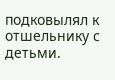подковылял к отшельнику с детьми.